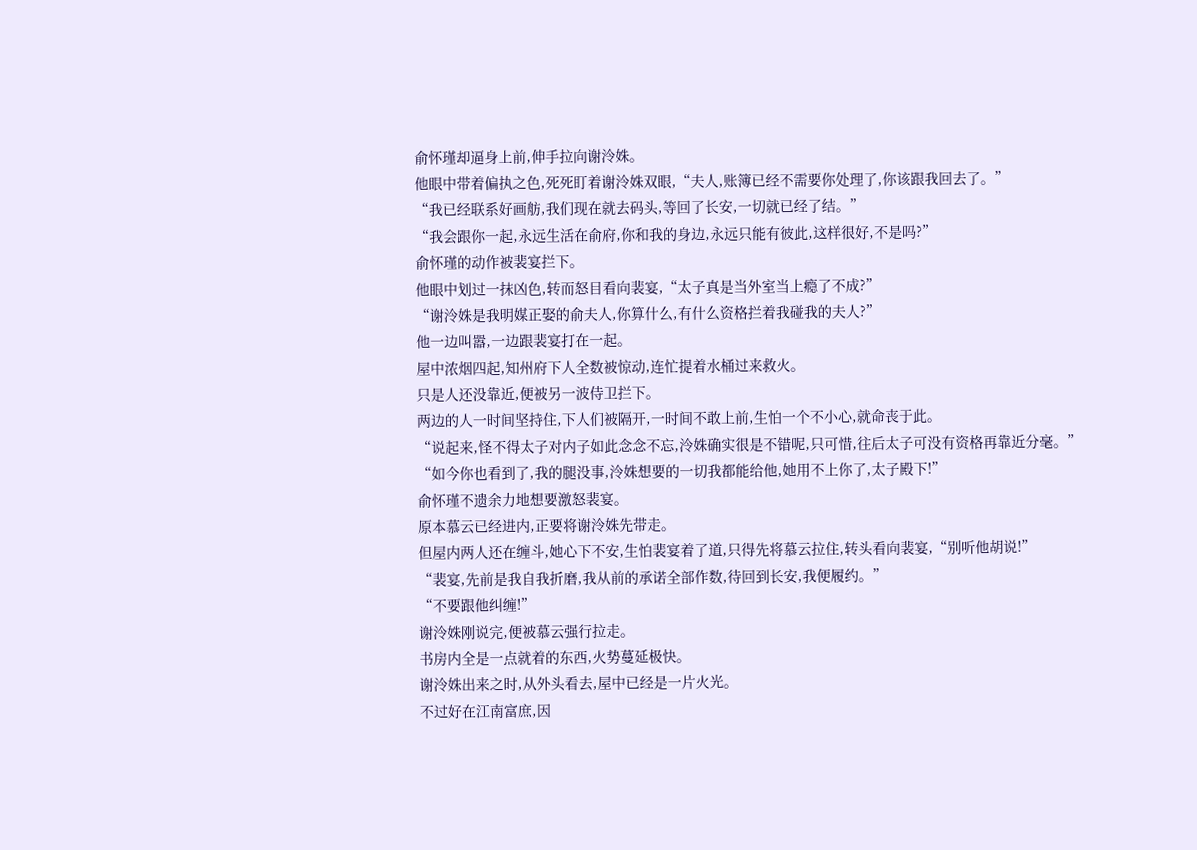俞怀瑾却逼身上前,伸手拉向谢泠姝。
他眼中带着偏执之色,死死盯着谢泠姝双眼,“夫人,账簿已经不需要你处理了,你该跟我回去了。”
“我已经联系好画舫,我们现在就去码头,等回了长安,一切就已经了结。”
“我会跟你一起,永远生活在俞府,你和我的身边,永远只能有彼此,这样很好,不是吗?”
俞怀瑾的动作被裴宴拦下。
他眼中划过一抹凶色,转而怒目看向裴宴,“太子真是当外室当上瘾了不成?”
“谢泠姝是我明媒正娶的俞夫人,你算什么,有什么资格拦着我碰我的夫人?”
他一边叫嚣,一边跟裴宴打在一起。
屋中浓烟四起,知州府下人全数被惊动,连忙提着水桶过来救火。
只是人还没靠近,便被另一波侍卫拦下。
两边的人一时间坚持住,下人们被隔开,一时间不敢上前,生怕一个不小心,就命丧于此。
“说起来,怪不得太子对内子如此念念不忘,泠姝确实很是不错呢,只可惜,往后太子可没有资格再靠近分毫。”
“如今你也看到了,我的腿没事,泠姝想要的一切我都能给他,她用不上你了,太子殿下!”
俞怀瑾不遗余力地想要激怒裴宴。
原本慕云已经进内,正要将谢泠姝先带走。
但屋内两人还在缠斗,她心下不安,生怕裴宴着了道,只得先将慕云拉住,转头看向裴宴,“别听他胡说!”
“裴宴,先前是我自我折磨,我从前的承诺全部作数,待回到长安,我便履约。”
“不要跟他纠缠!”
谢泠姝刚说完,便被慕云强行拉走。
书房内全是一点就着的东西,火势蔓延极快。
谢泠姝出来之时,从外头看去,屋中已经是一片火光。
不过好在江南富庶,因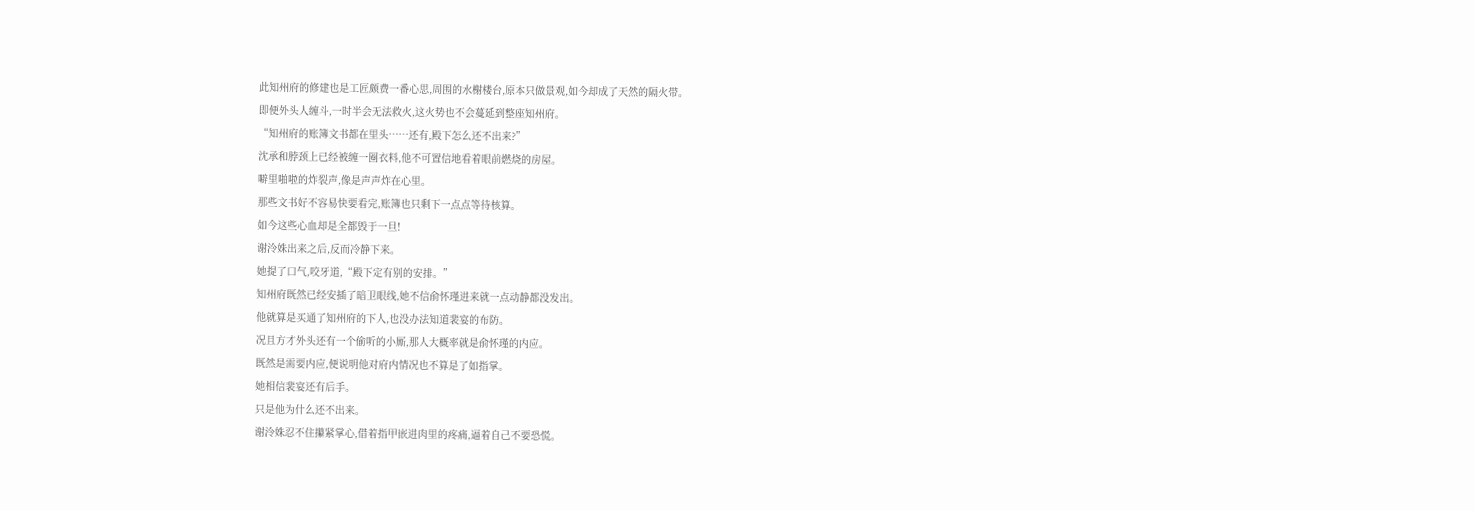此知州府的修建也是工匠颇费一番心思,周围的水榭楼台,原本只做景观,如今却成了天然的隔火带。
即便外头人缠斗,一时半会无法救火,这火势也不会蔓延到整座知州府。
“知州府的账簿文书都在里头……还有,殿下怎么还不出来?”
沈承和脖颈上已经被缠一圈衣料,他不可置信地看着眼前燃烧的房屋。
噼里啪啦的炸裂声,像是声声炸在心里。
那些文书好不容易快要看完,账簿也只剩下一点点等待核算。
如今这些心血却是全都毁于一旦!
谢泠姝出来之后,反而冷静下来。
她提了口气,咬牙道,“殿下定有别的安排。”
知州府既然已经安插了暗卫眼线,她不信俞怀瑾进来就一点动静都没发出。
他就算是买通了知州府的下人,也没办法知道裴宴的布防。
况且方才外头还有一个偷听的小厮,那人大概率就是俞怀瑾的内应。
既然是需要内应,便说明他对府内情况也不算是了如指掌。
她相信裴宴还有后手。
只是他为什么还不出来。
谢泠姝忍不住攥紧掌心,借着指甲嵌进肉里的疼痛,逼着自己不要恐慌。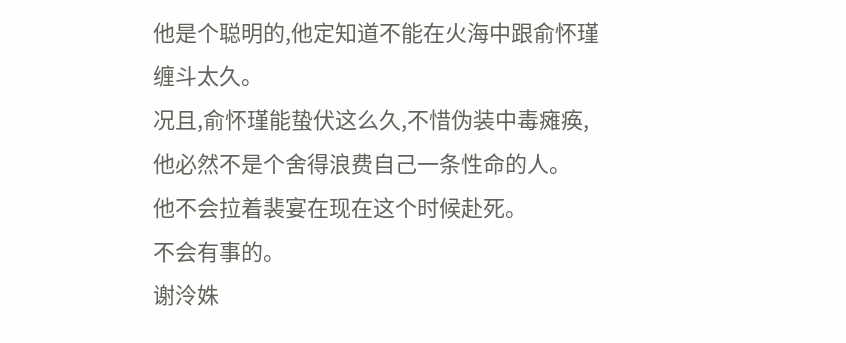他是个聪明的,他定知道不能在火海中跟俞怀瑾缠斗太久。
况且,俞怀瑾能蛰伏这么久,不惜伪装中毒瘫痪,他必然不是个舍得浪费自己一条性命的人。
他不会拉着裴宴在现在这个时候赴死。
不会有事的。
谢泠姝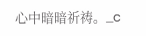心中暗暗祈祷。_c